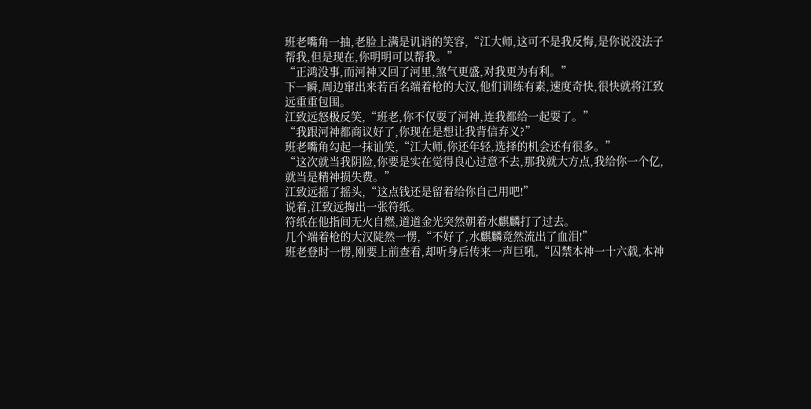班老嘴角一抽,老脸上满是讥诮的笑容,“江大师,这可不是我反悔,是你说没法子帮我,但是现在,你明明可以帮我。”
“正鸿没事,而河神又回了河里,煞气更盛,对我更为有利。”
下一瞬,周边窜出来若百名端着枪的大汉,他们训练有素,速度奇快,很快就将江致远重重包围。
江致远怒极反笑,“班老,你不仅耍了河神,连我都给一起耍了。”
“我跟河神都商议好了,你现在是想让我背信弃义?”
班老嘴角勾起一抹讪笑,“江大师,你还年轻,选择的机会还有很多。”
“这次就当我阴险,你要是实在觉得良心过意不去,那我就大方点,我给你一个亿,就当是精神损失费。”
江致远摇了摇头,“这点钱还是留着给你自己用吧!”
说着,江致远掏出一张符纸。
符纸在他指间无火自燃,道道金光突然朝着水麒麟打了过去。
几个端着枪的大汉陡然一愣,“不好了,水麒麟竟然流出了血泪!”
班老登时一愣,刚要上前查看,却听身后传来一声巨吼,“囚禁本神一十六载,本神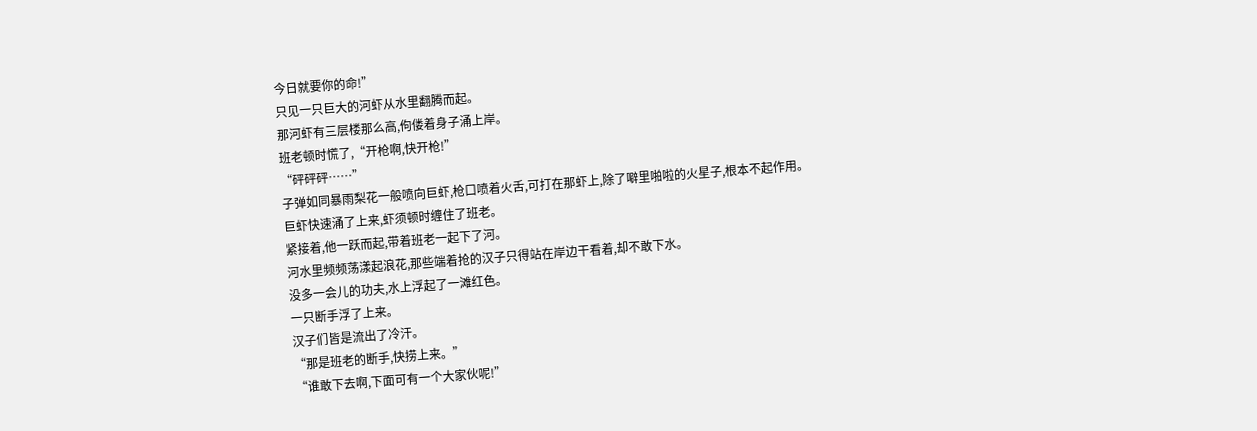今日就要你的命!”
只见一只巨大的河虾从水里翻腾而起。
那河虾有三层楼那么高,佝偻着身子涌上岸。
班老顿时慌了,“开枪啊,快开枪!”
“砰砰砰……”
子弹如同暴雨梨花一般喷向巨虾,枪口喷着火舌,可打在那虾上,除了噼里啪啦的火星子,根本不起作用。
巨虾快速涌了上来,虾须顿时缠住了班老。
紧接着,他一跃而起,带着班老一起下了河。
河水里频频荡漾起浪花,那些端着抢的汉子只得站在岸边干看着,却不敢下水。
没多一会儿的功夫,水上浮起了一滩红色。
一只断手浮了上来。
汉子们皆是流出了冷汗。
“那是班老的断手,快捞上来。”
“谁敢下去啊,下面可有一个大家伙呢!”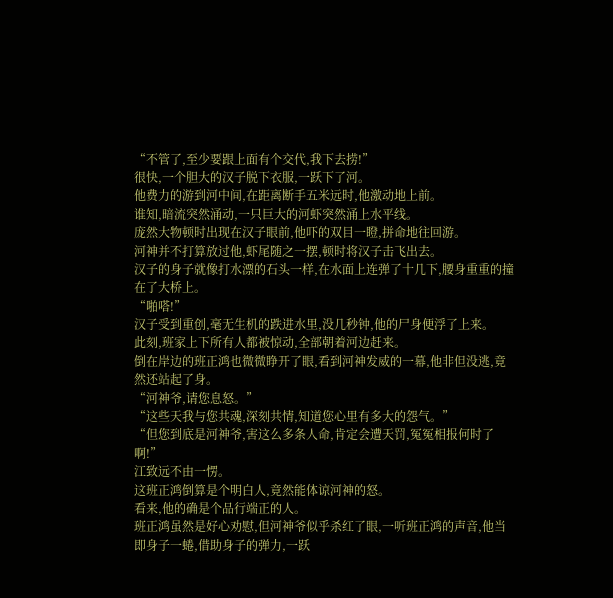“不管了,至少要跟上面有个交代,我下去捞!”
很快,一个胆大的汉子脱下衣服,一跃下了河。
他费力的游到河中间,在距离断手五米远时,他激动地上前。
谁知,暗流突然涌动,一只巨大的河虾突然涌上水平线。
庞然大物顿时出现在汉子眼前,他吓的双目一瞪,拼命地往回游。
河神并不打算放过他,虾尾随之一摆,顿时将汉子击飞出去。
汉子的身子就像打水漂的石头一样,在水面上连弹了十几下,腰身重重的撞在了大桥上。
“啪嗒!”
汉子受到重创,毫无生机的跌进水里,没几秒钟,他的尸身便浮了上来。
此刻,班家上下所有人都被惊动,全部朝着河边赶来。
倒在岸边的班正鸿也微微睁开了眼,看到河神发威的一幕,他非但没逃,竟然还站起了身。
“河神爷,请您息怒。”
“这些天我与您共魂,深刻共情,知道您心里有多大的怨气。”
“但您到底是河神爷,害这么多条人命,肯定会遭天罚,冤冤相报何时了啊!”
江致远不由一愣。
这班正鸿倒算是个明白人,竟然能体谅河神的怒。
看来,他的确是个品行端正的人。
班正鸿虽然是好心劝慰,但河神爷似乎杀红了眼,一听班正鸿的声音,他当即身子一蜷,借助身子的弹力,一跃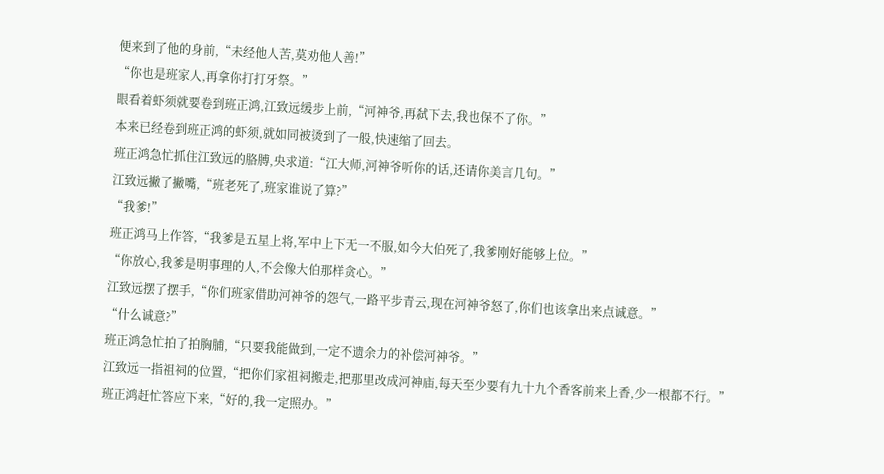便来到了他的身前,“未经他人苦,莫劝他人善!”
“你也是班家人,再拿你打打牙祭。”
眼看着虾须就要卷到班正鸿,江致远缓步上前,“河神爷,再弑下去,我也保不了你。”
本来已经卷到班正鸿的虾须,就如同被烫到了一般,快速缩了回去。
班正鸿急忙抓住江致远的胳膊,央求道:“江大师,河神爷听你的话,还请你美言几句。”
江致远撇了撇嘴,“班老死了,班家谁说了算?”
“我爹!”
班正鸿马上作答,“我爹是五星上将,军中上下无一不服,如今大伯死了,我爹刚好能够上位。”
“你放心,我爹是明事理的人,不会像大伯那样贪心。”
江致远摆了摆手,“你们班家借助河神爷的怨气,一路平步青云,现在河神爷怒了,你们也该拿出来点诚意。”
“什么诚意?”
班正鸿急忙拍了拍胸脯,“只要我能做到,一定不遗余力的补偿河神爷。”
江致远一指祖祠的位置,“把你们家祖祠搬走,把那里改成河神庙,每天至少要有九十九个香客前来上香,少一根都不行。”
班正鸿赶忙答应下来,“好的,我一定照办。”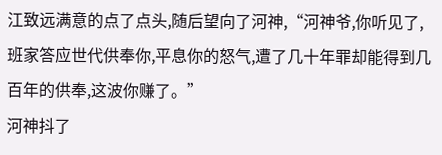江致远满意的点了点头,随后望向了河神,“河神爷,你听见了,班家答应世代供奉你,平息你的怒气,遭了几十年罪却能得到几百年的供奉,这波你赚了。”
河神抖了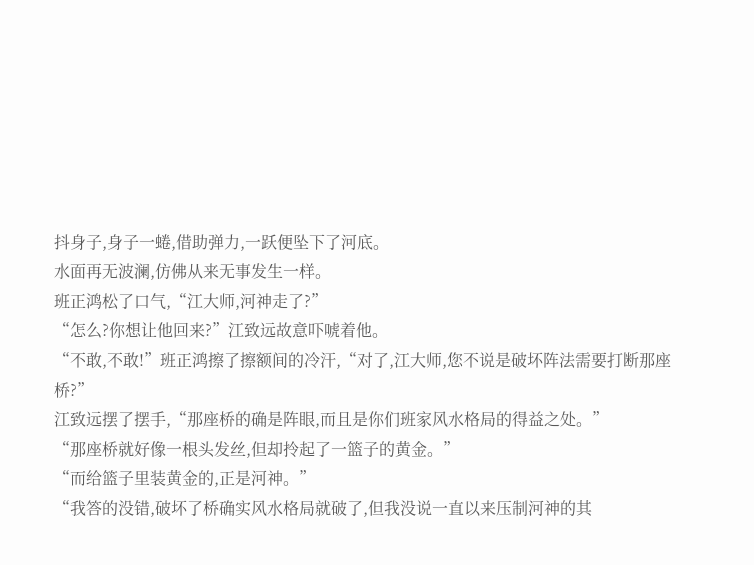抖身子,身子一蜷,借助弹力,一跃便坠下了河底。
水面再无波澜,仿佛从来无事发生一样。
班正鸿松了口气,“江大师,河神走了?”
“怎么?你想让他回来?”江致远故意吓唬着他。
“不敢,不敢!”班正鸿擦了擦额间的冷汗,“对了,江大师,您不说是破坏阵法需要打断那座桥?”
江致远摆了摆手,“那座桥的确是阵眼,而且是你们班家风水格局的得益之处。”
“那座桥就好像一根头发丝,但却拎起了一篮子的黄金。”
“而给篮子里装黄金的,正是河神。”
“我答的没错,破坏了桥确实风水格局就破了,但我没说一直以来压制河神的其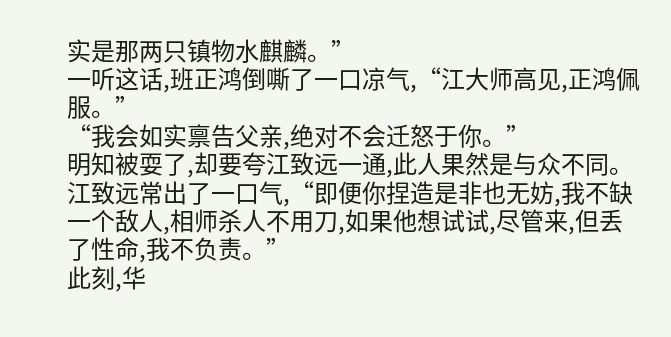实是那两只镇物水麒麟。”
一听这话,班正鸿倒嘶了一口凉气,“江大师高见,正鸿佩服。”
“我会如实禀告父亲,绝对不会迁怒于你。”
明知被耍了,却要夸江致远一通,此人果然是与众不同。
江致远常出了一口气,“即便你捏造是非也无妨,我不缺一个敌人,相师杀人不用刀,如果他想试试,尽管来,但丢了性命,我不负责。”
此刻,华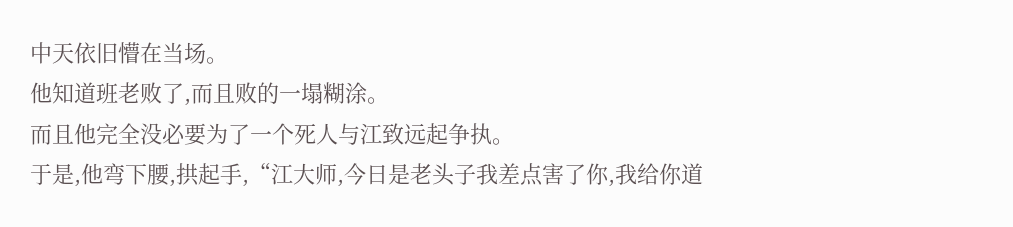中天依旧懵在当场。
他知道班老败了,而且败的一塌糊涂。
而且他完全没必要为了一个死人与江致远起争执。
于是,他弯下腰,拱起手,“江大师,今日是老头子我差点害了你,我给你道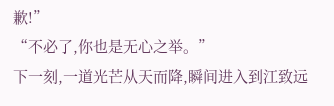歉!”
“不必了,你也是无心之举。”
下一刻,一道光芒从天而降,瞬间进入到江致远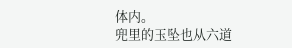体内。
兜里的玉坠也从六道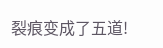裂痕变成了五道!